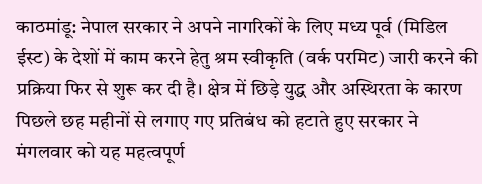काठमांडू: नेपाल सरकार ने अपने नागरिकों के लिए मध्य पूर्व (मिडिल ईस्ट) के देशों में काम करने हेतु श्रम स्वीकृति (वर्क परमिट) जारी करने की प्रक्रिया फिर से शुरू कर दी है। क्षेत्र में छिड़े युद्ध और अस्थिरता के कारण पिछले छह महीनों से लगाए गए प्रतिबंध को हटाते हुए सरकार ने मंगलवार को यह महत्वपूर्ण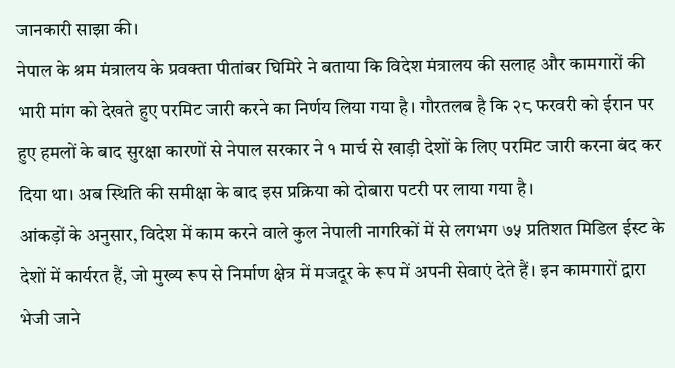जानकारी साझा की।
नेपाल के श्रम मंत्रालय के प्रवक्ता पीतांबर घिमिरे ने बताया कि विदेश मंत्रालय की सलाह और कामगारों की भारी मांग को देखते हुए परमिट जारी करने का निर्णय लिया गया है। गौरतलब है कि २८ फरवरी को ईरान पर हुए हमलों के बाद सुरक्षा कारणों से नेपाल सरकार ने १ मार्च से खाड़ी देशों के लिए परमिट जारी करना बंद कर दिया था। अब स्थिति की समीक्षा के बाद इस प्रक्रिया को दोबारा पटरी पर लाया गया है।
आंकड़ों के अनुसार, विदेश में काम करने वाले कुल नेपाली नागरिकों में से लगभग ७५ प्रतिशत मिडिल ईस्ट के देशों में कार्यरत हैं, जो मुख्य रूप से निर्माण क्षेत्र में मजदूर के रूप में अपनी सेवाएं देते हैं। इन कामगारों द्वारा भेजी जाने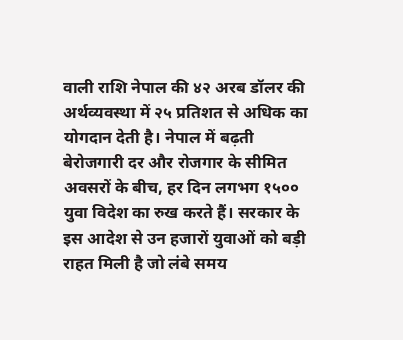वाली राशि नेपाल की ४२ अरब डॉलर की अर्थव्यवस्था में २५ प्रतिशत से अधिक का योगदान देती है। नेपाल में बढ़ती बेरोजगारी दर और रोजगार के सीमित अवसरों के बीच, हर दिन लगभग १५०० युवा विदेश का रुख करते हैं। सरकार के इस आदेश से उन हजारों युवाओं को बड़ी राहत मिली है जो लंबे समय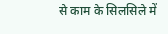से काम के सिलसिले में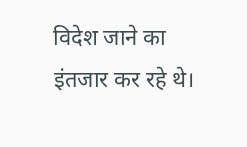विदेश जाने का इंतजार कर रहे थे।